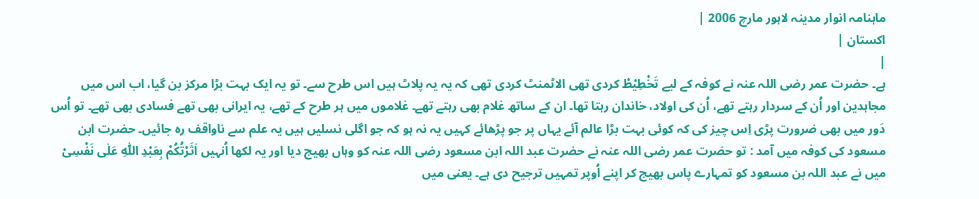ماہنامہ انوار مدینہ لاہور مارچ 2006 |
اكستان |
|
ہے۔ حضرت عمر رضی اللہ عنہ نے کوفہ کے لیے تَخْطِیْطْ کردی تھی الاٹمنٹ کردی تھی کہ یہ یہ پلاٹ ہیں اس طرح سے۔ تو یہ ایک بہت بڑا مرکز بن گیا، اب اس میں مجاہدین اور اُن کے سردار رہتے تھے، اُن کی اولاد، خاندان رہتا تھا۔ ان کے ساتھ غلام بھی رہتے تھے۔ غلاموں میں ہر طرح کے تھے، یہ ایرانی بھی تھے فسادی بھی تھے۔ تو اُس دَور میں بھی ضرورت پڑی اِس چیز کی کہ کوئی بہت بڑا عالم آئے یہاں پر جو پڑھائے کہیں یہ نہ ہو کہ جو اگلی نسلیں ہیں یہ علم سے ناواقف رہ جائیں۔ حضرت ابن مسعود کی کوفہ میں آمد : تو حضرت عمر رضی اللہ عنہ نے حضرت عبد اللہ ابن مسعود رضی اللہ عنہ کو وہاں بھیج دیا اور یہ لکھا اُنہیں اٰثَرْتُکُمْ بِعَبْدِ اللّٰہِ عَلٰی نَفْسِیْ میں نے عبد اللہ بن مسعود کو تمہارے پاس بھیج کر اپنے اُوپر تمہیں ترجیح دی ہے۔ یعنی میں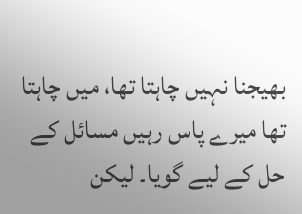بھیجنا نہیں چاہتا تھا، میں چاہتا تھا میرے پاس رہیں مسائل کے حل کے لیے گویا۔ لیکن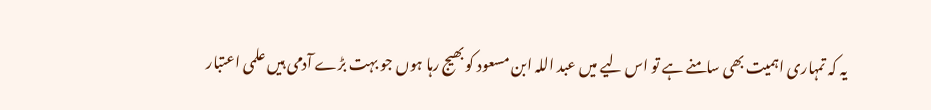یہ کہ تمہاری اہمیت بھی سامنے ہے تو اس لیے میں عبد اللہ ابن مسعود کو بھیج رہا ہوں جو بہت بڑے آدمی ہیں علمی اعتبار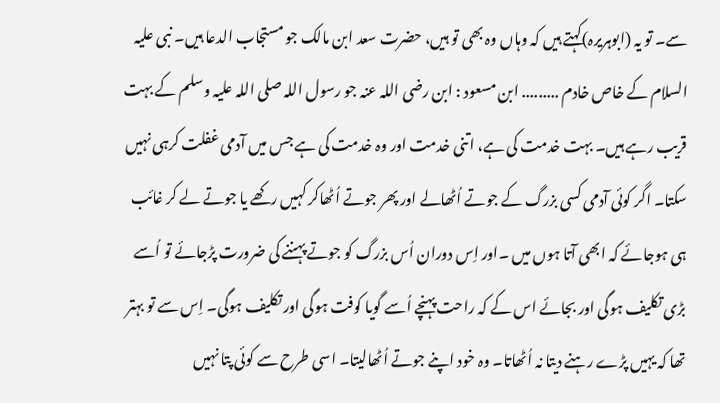سے۔ تو یہ (ابوہریرہ)کہتے ہیں کہ وہاں وہ بھی تو ہیں، حضرت سعد ابن مالک جو مستجاب الدعا ہیں۔ نبی علیہ السلام کے خاص خادم ......... ابن مسعود : ابن رضی اللہ عنہ جو رسول اللہ صلی اللہ علیہ وسلم کے بہت قریب رہے ہیں۔ بہت خدمت کی ہے، اتنی خدمت اور وہ خدمت کی ہے جس میں آدمی غفلت کرہی نہیں سکتا۔ اگر کوئی آدمی کسی بزرگ کے جوتے اُٹھالے اور پھر جوتے اُٹھاکر کہیں رکھے یا جوتے لے کر غائب ہی ہوجائے کہ ابھی آتا ہوں میں ۔اور اِس دوران اُس بزرگ کو جوتے پہننے کی ضرورت پڑجائے تو اُسے بڑی تکلیف ہوگی اور بجائے اس کے کہ راحت پہنچے اُسے گویا کوفت ہوگی اور تکلیف ہوگی۔ اِس سے تو بہتر تھا کہ یہیں پڑے رہنے دیتا نہ اُٹھاتا۔ وہ خود اپنے جوتے اُٹھالیتا۔ اسی طرح سے کوئی پتا نہیں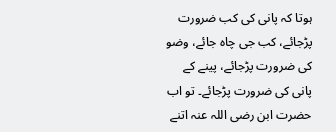ہوتا کہ پانی کی کب ضرورت پڑجائے، کب جی چاہ جائے، وضو کی ضرورت پڑجائے، پینے کے پانی کی ضرورت پڑجائے۔ تو اب حضرت ابن رضی اللہ عنہ اتنے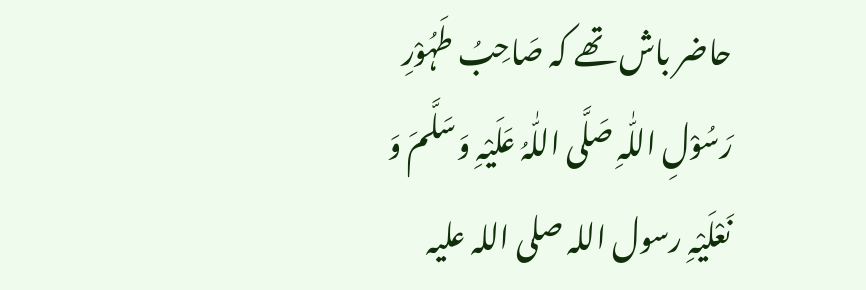حاضر باش تھے کہ صَاحِبُ طَہُوْرِ رَسُوْلِ اللّٰہِ صَلَّی اللّٰہُ عَلَیْہِ وَسَلَّمَ وَ نَعْلَیْہِ رسول اللہ صلی اللہ علیہ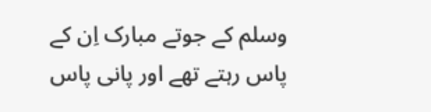وسلم کے جوتے مبارک اِن کے پاس رہتے تھے اور پانی پاس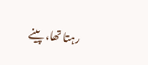رہتا تھا، پینے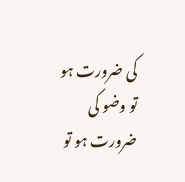کی ضرورت ہو تو وضو کی ضرورت ہو تو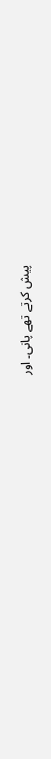پیش کرتے تھے پانی۔ اور